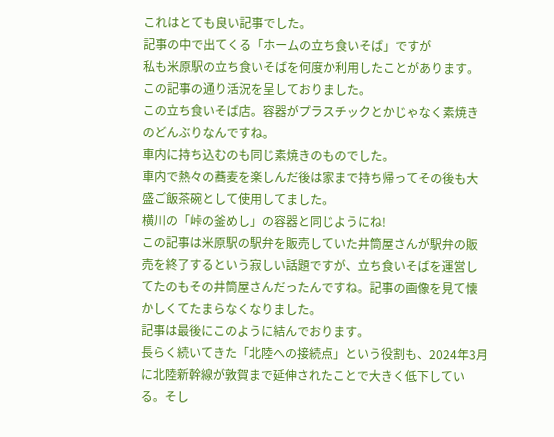これはとても良い記事でした。
記事の中で出てくる「ホームの立ち食いそば」ですが
私も米原駅の立ち食いそばを何度か利用したことがあります。
この記事の通り活況を呈しておりました。
この立ち食いそば店。容器がプラスチックとかじゃなく素焼きのどんぶりなんですね。
車内に持ち込むのも同じ素焼きのものでした。
車内で熱々の蕎麦を楽しんだ後は家まで持ち帰ってその後も大盛ご飯茶碗として使用してました。
横川の「峠の釜めし」の容器と同じようにね!
この記事は米原駅の駅弁を販売していた井筒屋さんが駅弁の販売を終了するという寂しい話題ですが、立ち食いそばを運営してたのもその井筒屋さんだったんですね。記事の画像を見て懐かしくてたまらなくなりました。
記事は最後にこのように結んでおります。
長らく続いてきた「北陸への接続点」という役割も、2024年3月に北陸新幹線が敦賀まで延伸されたことで大きく低下している。そし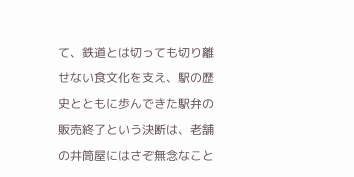て、鉄道とは切っても切り離せない食文化を支え、駅の歴史とともに歩んできた駅弁の販売終了という決断は、老舗の井筒屋にはさぞ無念なこと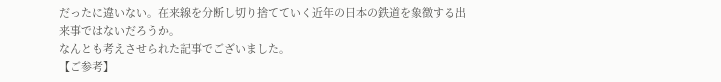だったに違いない。在来線を分断し切り捨てていく近年の日本の鉄道を象徴する出来事ではないだろうか。
なんとも考えさせられた記事でございました。
【ご参考】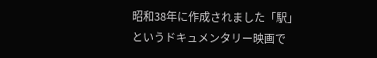昭和38年に作成されました「駅」というドキュメンタリー映画で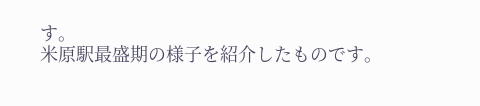す。
米原駅最盛期の様子を紹介したものです。